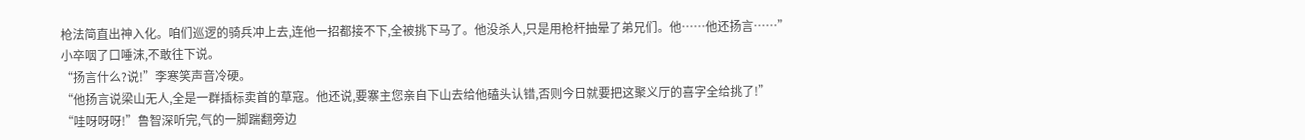枪法简直出神入化。咱们巡逻的骑兵冲上去,连他一招都接不下,全被挑下马了。他没杀人,只是用枪杆抽晕了弟兄们。他……他还扬言……”
小卒咽了口唾沫,不敢往下说。
“扬言什么?说!”李寒笑声音冷硬。
“他扬言说梁山无人,全是一群插标卖首的草寇。他还说,要寨主您亲自下山去给他磕头认错,否则今日就要把这聚义厅的喜字全给挑了!”
“哇呀呀呀!”鲁智深听完,气的一脚踹翻旁边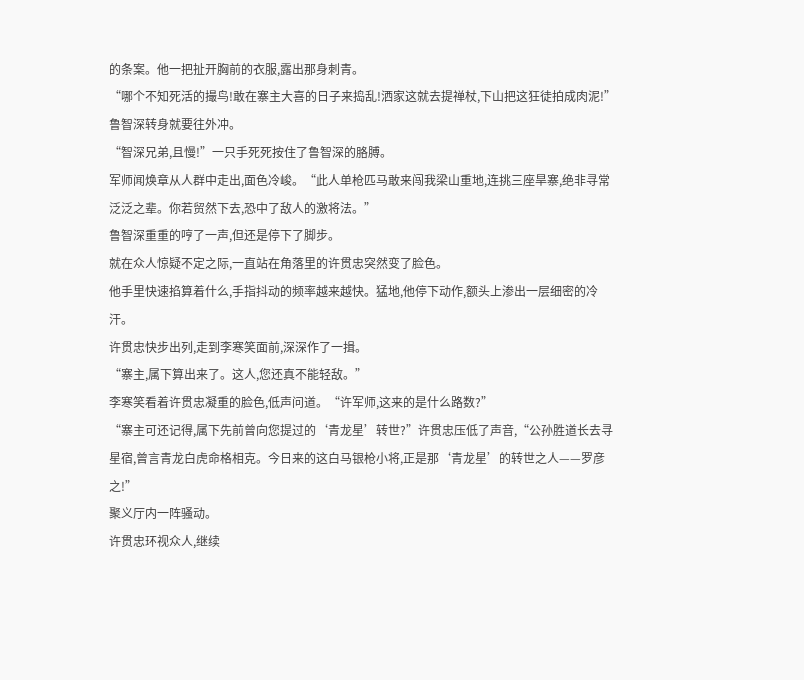的条案。他一把扯开胸前的衣服,露出那身刺青。
“哪个不知死活的撮鸟!敢在寨主大喜的日子来捣乱!洒家这就去提禅杖,下山把这狂徒拍成肉泥!”
鲁智深转身就要往外冲。
“智深兄弟,且慢!”一只手死死按住了鲁智深的胳膊。
军师闻焕章从人群中走出,面色冷峻。“此人单枪匹马敢来闯我梁山重地,连挑三座旱寨,绝非寻常泛泛之辈。你若贸然下去,恐中了敌人的激将法。”
鲁智深重重的哼了一声,但还是停下了脚步。
就在众人惊疑不定之际,一直站在角落里的许贯忠突然变了脸色。
他手里快速掐算着什么,手指抖动的频率越来越快。猛地,他停下动作,额头上渗出一层细密的冷汗。
许贯忠快步出列,走到李寒笑面前,深深作了一揖。
“寨主,属下算出来了。这人,您还真不能轻敌。”
李寒笑看着许贯忠凝重的脸色,低声问道。“许军师,这来的是什么路数?”
“寨主可还记得,属下先前曾向您提过的‘青龙星’转世?”许贯忠压低了声音,“公孙胜道长去寻星宿,曾言青龙白虎命格相克。今日来的这白马银枪小将,正是那‘青龙星’的转世之人——罗彦之!”
聚义厅内一阵骚动。
许贯忠环视众人,继续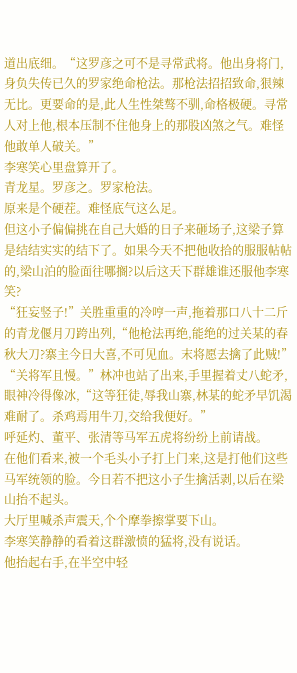道出底细。“这罗彦之可不是寻常武将。他出身将门,身负失传已久的罗家绝命枪法。那枪法招招致命,狠辣无比。更要命的是,此人生性桀骜不驯,命格极硬。寻常人对上他,根本压制不住他身上的那股凶煞之气。难怪他敢单人破关。”
李寒笑心里盘算开了。
青龙星。罗彦之。罗家枪法。
原来是个硬茬。难怪底气这么足。
但这小子偏偏挑在自己大婚的日子来砸场子,这梁子算是结结实实的结下了。如果今天不把他收拾的服服帖帖的,梁山泊的脸面往哪搁?以后这天下群雄谁还服他李寒笑?
“狂妄竖子!”关胜重重的冷哼一声,拖着那口八十二斤的青龙偃月刀跨出列,“他枪法再绝,能绝的过关某的春秋大刀?寨主今日大喜,不可见血。末将愿去擒了此贼!”
“关将军且慢。”林冲也站了出来,手里握着丈八蛇矛,眼神冷得像冰,“这等狂徒,辱我山寨,林某的蛇矛早饥渴难耐了。杀鸡焉用牛刀,交给我便好。”
呼延灼、董平、张清等马军五虎将纷纷上前请战。
在他们看来,被一个毛头小子打上门来,这是打他们这些马军统领的脸。今日若不把这小子生擒活剥,以后在梁山抬不起头。
大厅里喊杀声震天,个个摩拳擦掌要下山。
李寒笑静静的看着这群激愤的猛将,没有说话。
他抬起右手,在半空中轻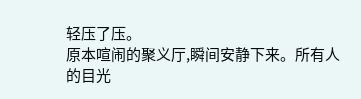轻压了压。
原本喧闹的聚义厅,瞬间安静下来。所有人的目光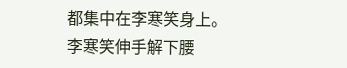都集中在李寒笑身上。
李寒笑伸手解下腰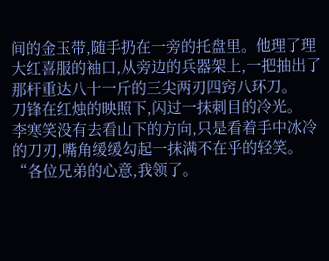间的金玉带,随手扔在一旁的托盘里。他理了理大红喜服的袖口,从旁边的兵器架上,一把抽出了那杆重达八十一斤的三尖两刃四窍八环刀。
刀锋在红烛的映照下,闪过一抹刺目的冷光。
李寒笑没有去看山下的方向,只是看着手中冰冷的刀刃,嘴角缓缓勾起一抹满不在乎的轻笑。
“各位兄弟的心意,我领了。